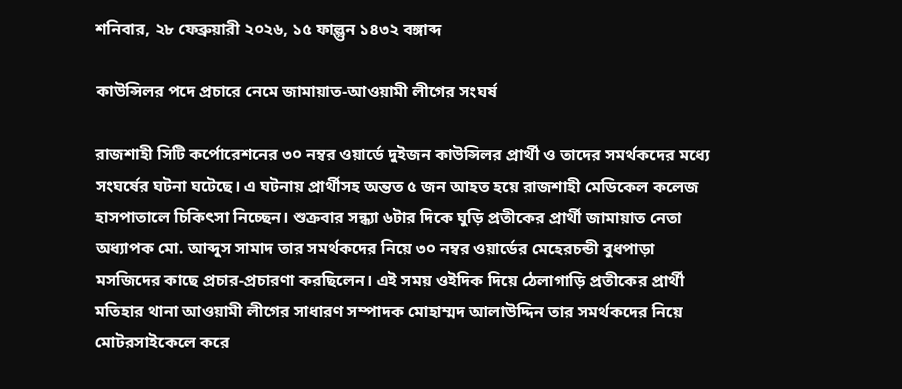শনিবার, ২৮ ফেব্রুয়ারী ২০২৬, ১৫ ফাল্গুন ১৪৩২ বঙ্গাব্দ

কাউন্সিলর পদে প্রচারে নেমে জামায়াত-আওয়ামী লীগের সংঘর্ষ

রাজশাহী সিটি কর্পোরেশনের ৩০ নম্বর ওয়ার্ডে দুইজন কাউন্সিলর প্রার্থী ও তাদের সমর্থকদের মধ্যে সংঘর্ষের ঘটনা ঘটেছে। এ ঘটনায় প্রার্থীসহ অন্তত ৫ জন আহত হয়ে রাজশাহী মেডিকেল কলেজ হাসপাতালে চিকিৎসা নিচ্ছেন। শুক্রবার সন্ধ্যা ৬টার দিকে ঘুড়ি প্রতীকের প্রার্থী জামায়াত নেতা অধ্যাপক মো. আব্দুস সামাদ তার সমর্থকদের নিয়ে ৩০ নম্বর ওয়ার্ডের মেহেরচন্ডী বুধপাড়া মসজিদের কাছে প্রচার-প্রচারণা করছিলেন। এই সময় ওইদিক দিয়ে ঠেলাগাড়ি প্রতীকের প্রার্থী মতিহার থানা আওয়ামী লীগের সাধারণ সম্পাদক মোহাম্মদ আলাউদ্দিন তার সমর্থকদের নিয়ে মোটরসাইকেলে করে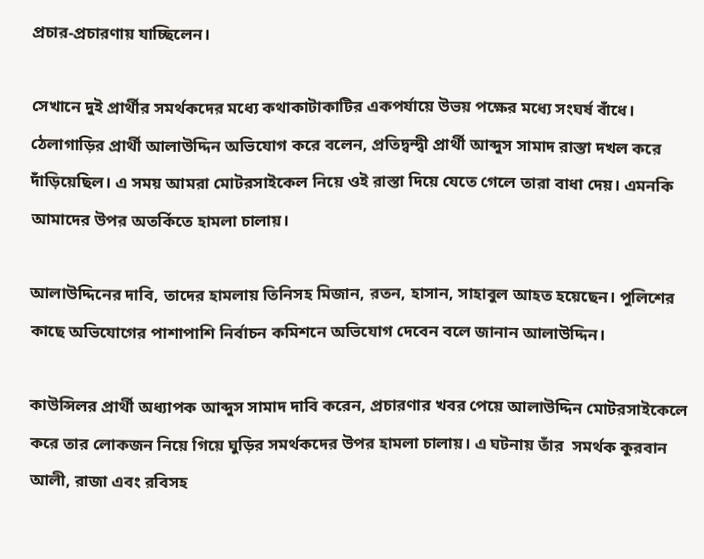প্রচার-প্রচারণায় যাচ্ছিলেন।

সেখানে দুই প্রার্থীর সমর্থকদের মধ্যে কথাকাটাকাটির একপর্যায়ে উভয় পক্ষের মধ্যে সংঘর্ষ বাঁধে। ঠেলাগাড়ির প্রার্থী আলাউদ্দিন অভিযোগ করে বলেন, প্রতিদ্বন্দ্বী প্রার্থী আব্দুস সামাদ রাস্তা দখল করে দাঁড়িয়েছিল। এ সময় আমরা মোটরসাইকেল নিয়ে ওই রাস্তা দিয়ে যেতে গেলে তারা বাধা দেয়। এমনকি আমাদের উপর অতর্কিতে হামলা চালায়।

আলাউদ্দিনের দাবি, তাদের হামলায় তিনিসহ মিজান, রতন, হাসান, সাহাবুল আহত হয়েছেন। পুলিশের কাছে অভিযোগের পাশাপাশি নির্বাচন কমিশনে অভিযোগ দেবেন বলে জানান আলাউদ্দিন।

কাউন্সিলর প্রার্থী অধ্যাপক আব্দুস সামাদ দাবি করেন, প্রচারণার খবর পেয়ে আলাউদ্দিন মোটরসাইকেলে করে তার লোকজন নিয়ে গিয়ে ঘুড়ির সমর্থকদের উপর হামলা চালায়। এ ঘটনায় তাঁর  সমর্থক কুরবান আলী, রাজা এবং রবিসহ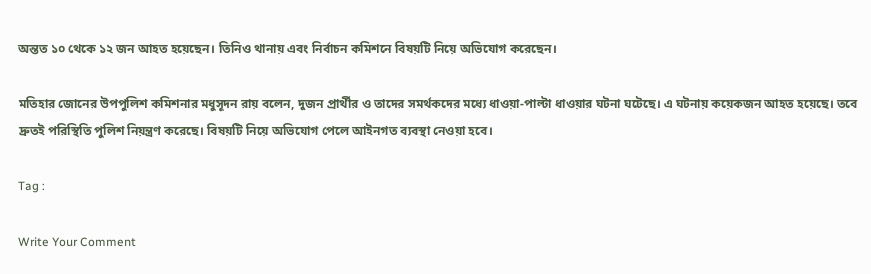অন্তত ১০ থেকে ১২ জন আহত হয়েছেন। তিনিও থানায় এবং নির্বাচন কমিশনে বিষয়টি নিয়ে অভিযোগ করেছেন।

মতিহার জোনের উপপুলিশ কমিশনার মধুসূদন রায় বলেন, দুজন প্রার্থীর ও তাদের সমর্থকদের মধ্যে ধাওয়া-পাল্টা ধাওয়ার ঘটনা ঘটেছে। এ ঘটনায় কয়েকজন আহত হয়েছে। তবে দ্রুতই পরিস্থিতি পুলিশ নিয়ন্ত্রণ করেছে। বিষয়টি নিয়ে অভিযোগ পেলে আইনগত ব্যবস্থা নেওয়া হবে।

Tag :

Write Your Comment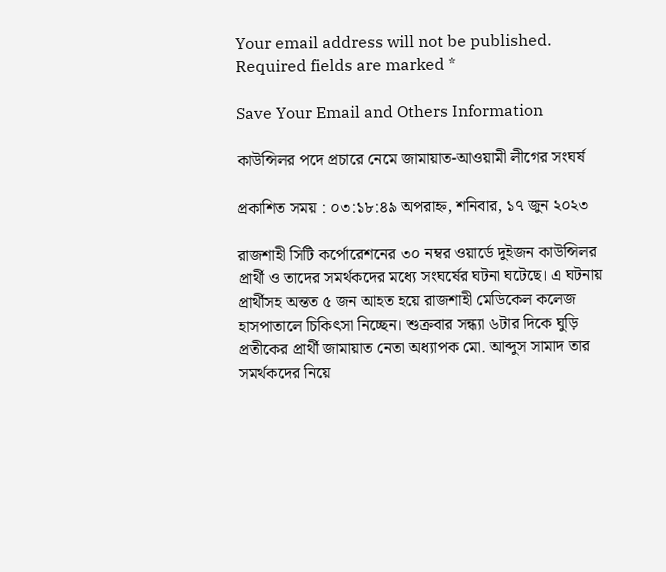Your email address will not be published. Required fields are marked *

Save Your Email and Others Information

কাউন্সিলর পদে প্রচারে নেমে জামায়াত-আওয়ামী লীগের সংঘর্ষ

প্রকাশিত সময় : ০৩:১৮:৪৯ অপরাহ্ন, শনিবার, ১৭ জুন ২০২৩

রাজশাহী সিটি কর্পোরেশনের ৩০ নম্বর ওয়ার্ডে দুইজন কাউন্সিলর প্রার্থী ও তাদের সমর্থকদের মধ্যে সংঘর্ষের ঘটনা ঘটেছে। এ ঘটনায় প্রার্থীসহ অন্তত ৫ জন আহত হয়ে রাজশাহী মেডিকেল কলেজ হাসপাতালে চিকিৎসা নিচ্ছেন। শুক্রবার সন্ধ্যা ৬টার দিকে ঘুড়ি প্রতীকের প্রার্থী জামায়াত নেতা অধ্যাপক মো. আব্দুস সামাদ তার সমর্থকদের নিয়ে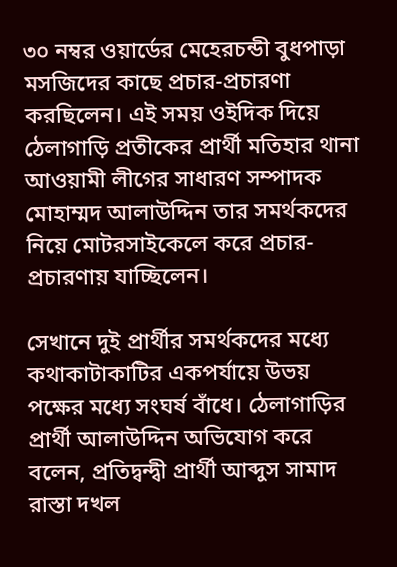৩০ নম্বর ওয়ার্ডের মেহেরচন্ডী বুধপাড়া মসজিদের কাছে প্রচার-প্রচারণা করছিলেন। এই সময় ওইদিক দিয়ে ঠেলাগাড়ি প্রতীকের প্রার্থী মতিহার থানা আওয়ামী লীগের সাধারণ সম্পাদক মোহাম্মদ আলাউদ্দিন তার সমর্থকদের নিয়ে মোটরসাইকেলে করে প্রচার-প্রচারণায় যাচ্ছিলেন।

সেখানে দুই প্রার্থীর সমর্থকদের মধ্যে কথাকাটাকাটির একপর্যায়ে উভয় পক্ষের মধ্যে সংঘর্ষ বাঁধে। ঠেলাগাড়ির প্রার্থী আলাউদ্দিন অভিযোগ করে বলেন, প্রতিদ্বন্দ্বী প্রার্থী আব্দুস সামাদ রাস্তা দখল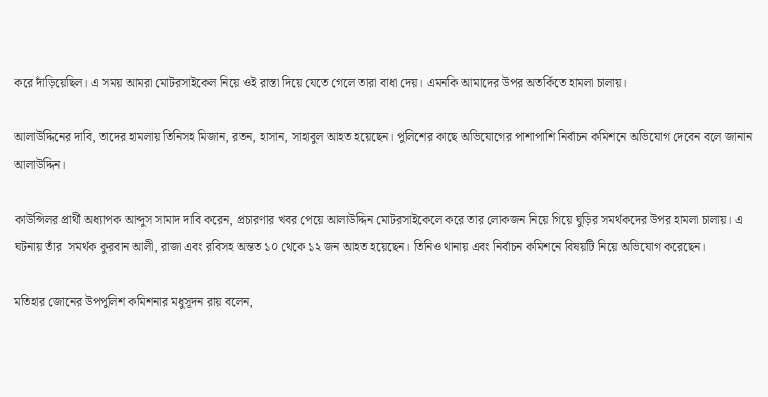করে দাঁড়িয়েছিল। এ সময় আমরা মোটরসাইকেল নিয়ে ওই রাস্তা দিয়ে যেতে গেলে তারা বাধা দেয়। এমনকি আমাদের উপর অতর্কিতে হামলা চালায়।

আলাউদ্দিনের দাবি, তাদের হামলায় তিনিসহ মিজান, রতন, হাসান, সাহাবুল আহত হয়েছেন। পুলিশের কাছে অভিযোগের পাশাপাশি নির্বাচন কমিশনে অভিযোগ দেবেন বলে জানান আলাউদ্দিন।

কাউন্সিলর প্রার্থী অধ্যাপক আব্দুস সামাদ দাবি করেন, প্রচারণার খবর পেয়ে আলাউদ্দিন মোটরসাইকেলে করে তার লোকজন নিয়ে গিয়ে ঘুড়ির সমর্থকদের উপর হামলা চালায়। এ ঘটনায় তাঁর  সমর্থক কুরবান আলী, রাজা এবং রবিসহ অন্তত ১০ থেকে ১২ জন আহত হয়েছেন। তিনিও থানায় এবং নির্বাচন কমিশনে বিষয়টি নিয়ে অভিযোগ করেছেন।

মতিহার জোনের উপপুলিশ কমিশনার মধুসূদন রায় বলেন,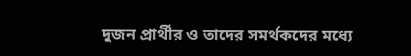দুজন প্রার্থীর ও তাদের সমর্থকদের মধ্যে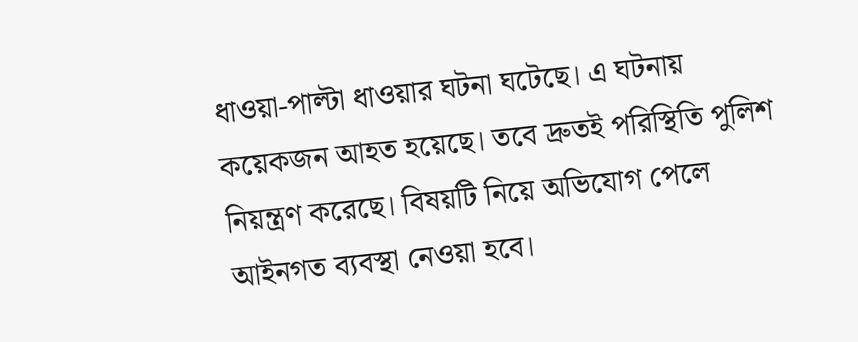ধাওয়া-পাল্টা ধাওয়ার ঘটনা ঘটেছে। এ ঘটনায় কয়েকজন আহত হয়েছে। তবে দ্রুতই পরিস্থিতি পুলিশ নিয়ন্ত্রণ করেছে। বিষয়টি নিয়ে অভিযোগ পেলে আইনগত ব্যবস্থা নেওয়া হবে।